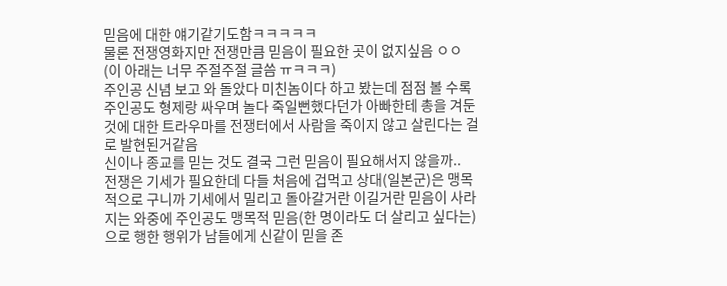믿음에 대한 얘기같기도함ㅋㅋㅋㅋㅋ
물론 전쟁영화지만 전쟁만큼 믿음이 필요한 곳이 없지싶음 ㅇㅇ
(이 아래는 너무 주절주절 글씀 ㅠㅋㅋㅋ)
주인공 신념 보고 와 돌았다 미친놈이다 하고 봤는데 점점 볼 수록 주인공도 형제랑 싸우며 놀다 죽일뻔했다던가 아빠한테 총을 겨둔 것에 대한 트라우마를 전쟁터에서 사람을 죽이지 않고 살린다는 걸로 발현된거같음
신이나 종교를 믿는 것도 결국 그런 믿음이 필요해서지 않을까..
전쟁은 기세가 필요한데 다들 처음에 겁먹고 상대(일본군)은 맹목적으로 구니까 기세에서 밀리고 돌아갈거란 이길거란 믿음이 사라지는 와중에 주인공도 맹목적 믿음(한 명이라도 더 살리고 싶다는)으로 행한 행위가 남들에게 신같이 믿을 존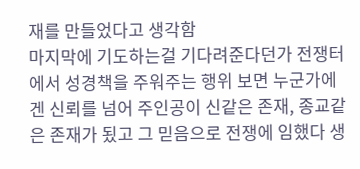재를 만들었다고 생각함
마지막에 기도하는걸 기다려준다던가 전쟁터에서 성경책을 주워주는 행위 보면 누군가에겐 신뢰를 넘어 주인공이 신같은 존재, 종교같은 존재가 됬고 그 믿음으로 전쟁에 임했다 생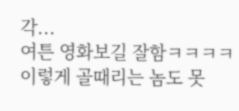각...
여튼 영화보길 잘함ㅋㅋㅋㅋ 이렇게 골때리는 놈도 못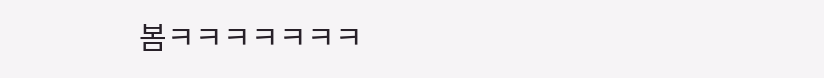봄ㅋㅋㅋㅋㅋㅋㅋ